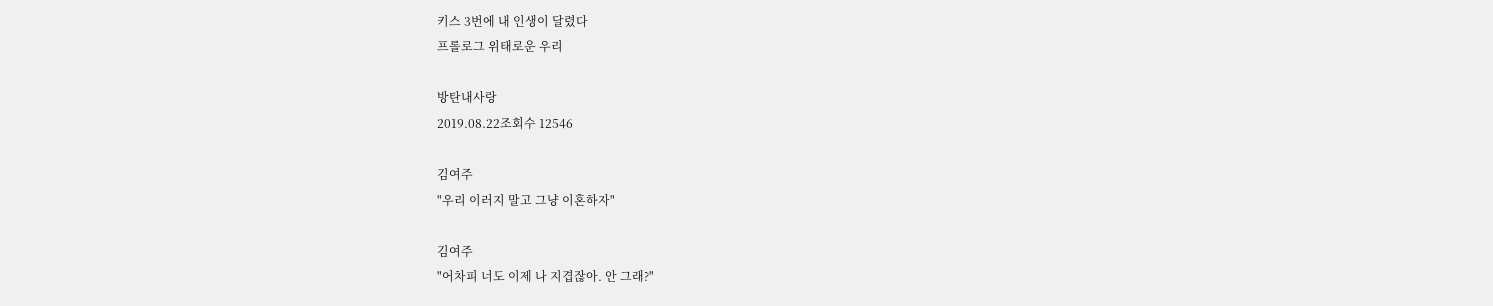키스 3번에 내 인생이 달렸다
프롤로그 위태로운 우리

방탄내사랑
2019.08.22조회수 12546

김여주
"우리 이러지 말고 그냥 이혼하자"

김여주
"어차피 너도 이제 나 지겹잖아. 안 그래?"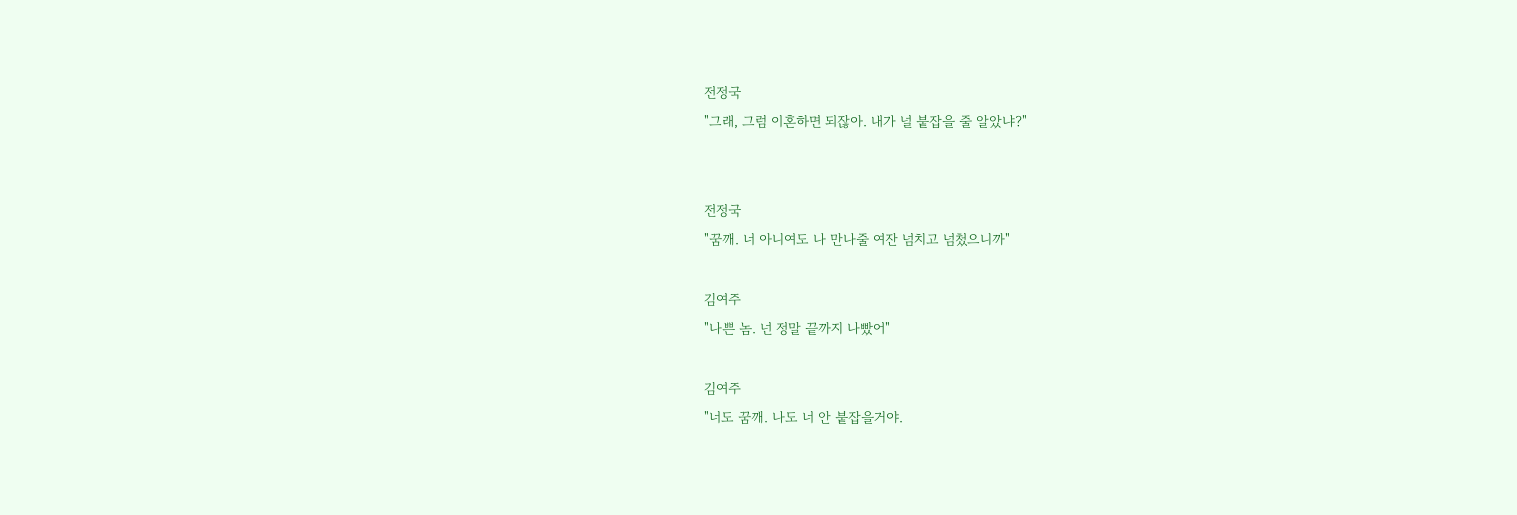전정국
"그래, 그럼 이혼하면 되잖아. 내가 널 붙잡을 줄 알았냐?"


전정국
"꿈깨. 너 아니여도 나 만나줄 여잔 넘치고 넘첬으니까"

김여주
"나쁜 놈. 넌 정말 끝까지 나빴어"

김여주
"너도 꿈깨. 나도 너 안 붙잡을거야.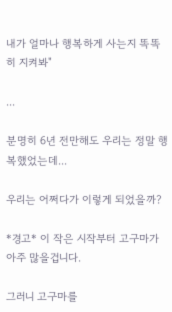내가 얼마나 행복하게 사는지 똑똑히 지켜봐"

...

분명히 6년 전만해도 우리는 정말 행복했었는데...

우리는 어쩌다가 이렇게 되었을까?

*경고* 이 작은 시작부터 고구마가 아주 많을겁니다.

그러니 고구마를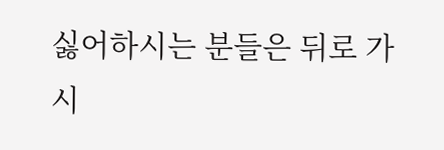싫어하시는 분들은 뒤로 가시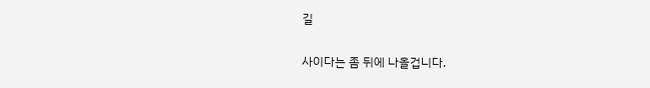길

사이다는 좀 뒤에 나올겁니다.